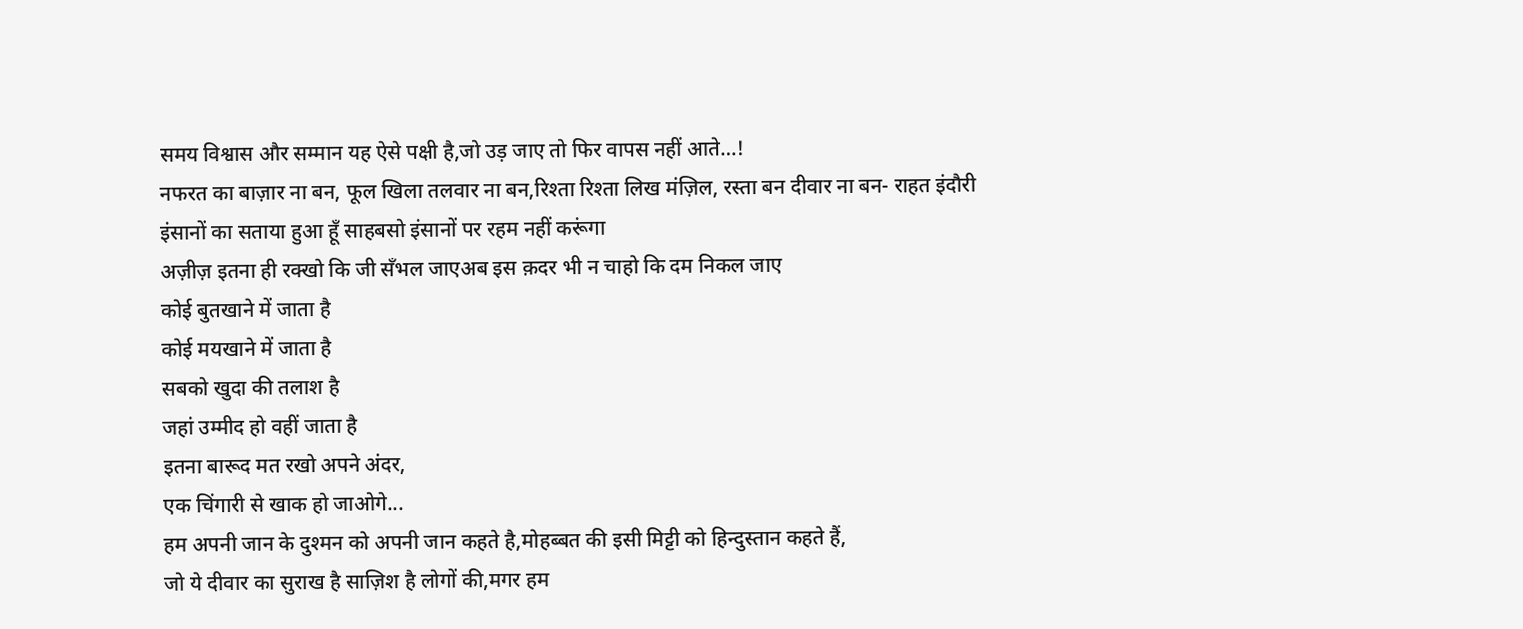समय विश्वास और सम्मान यह ऐसे पक्षी है,जो उड़ जाए तो फिर वापस नहीं आते…!
नफरत का बाज़ार ना बन, फूल खिला तलवार ना बन,रिश्ता रिश्ता लिख मंज़िल, रस्ता बन दीवार ना बन- राहत इंदौरी
इंसानों का सताया हुआ हूँ साहबसो इंसानों पर रहम नहीं करूंगा
अज़ीज़ इतना ही रक्खो कि जी सँभल जाएअब इस क़दर भी न चाहो कि दम निकल जाए
कोई बुतखाने में जाता है
कोई मयखाने में जाता है
सबको खुदा की तलाश है
जहां उम्मीद हो वहीं जाता है
इतना बारूद मत रखो अपने अंदर,
एक चिंगारी से खाक हो जाओगे...
हम अपनी जान के दुश्मन को अपनी जान कहते है,मोहब्बत की इसी मिट्टी को हिन्दुस्तान कहते हैं,
जो ये दीवार का सुराख है साज़िश है लोगों की,मगर हम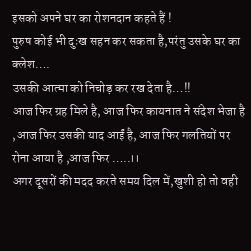इसको अपने घर का रोशनदान कहते हैं !
पुरुष कोई भी दुःख सहन कर सकता है,परंतु उसके घर का क्लेश….
उसकी आत्मा को निचोड़ कर रख देता है…!!
आज फिर ग्रह मिले है, आज फिर कायनात ने संदेश भेजा है ,आज फिर उसकी याद आईं है, आज फिर गलतियों पर रोना आया है ,आज फिर …..।।
अगर दूसरों की मदद करते समय दिल में,खुशी हो तो वही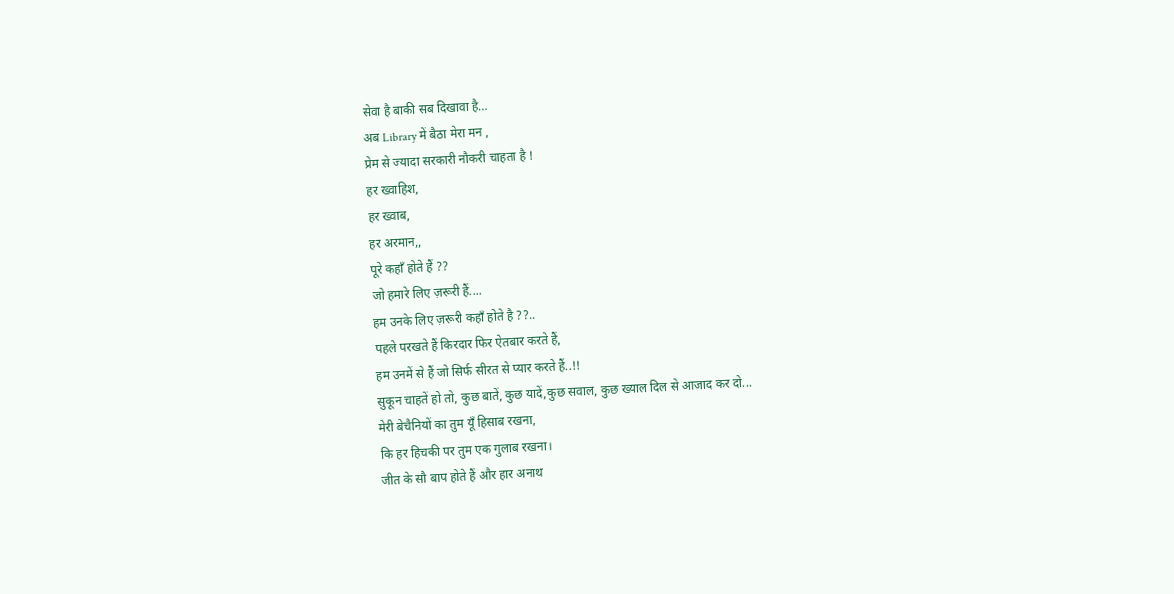सेवा है बाकी सब दिखावा है…
अब Library में बैठा मेरा मन ,
प्रेम से ज्यादा सरकारी नौकरी चाहता है !
हर ख्वाहिश,
हर ख्वाब,
हर अरमान,,
पूरे कहाँ होते हैं ??
जो हमारे लिए ज़रूरी हैं....
हम उनके लिए ज़रूरी कहाँ होते है ??..
पहले परखते हैं किरदार फिर ऐतबार करते हैं,
हम उनमें से हैं जो सिर्फ सीरत से प्यार करते हैं..!!
सुकून चाहतें हो तो, कुछ बातें, कुछ यादें,कुछ सवाल, कुछ ख्याल दिल से आजाद कर दो...
मेरी बेचैनियों का तुम यूँ हिसाब रखना,
कि हर हिचकी पर तुम एक गुलाब रखना।
जीत के सौ बाप होते हैं और हार अनाथ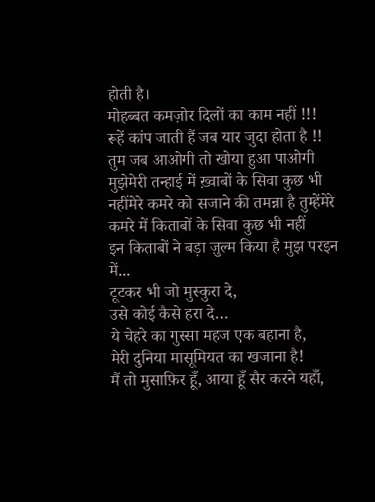होती है।
मोहब्बत कमज़ोर दिलों का काम नहीं !!!
रूहें कांप जाती हैं जब यार जुदा होता है !!
तुम जब आओगी तो खोया हुआ पाओगी मुझेमेरी तन्हाई में ख़्वाबों के सिवा कुछ भी नहींमेरे कमरे को सजाने की तमन्ना है तुम्हेंमेरे कमरे में किताबों के सिवा कुछ भी नहीं
इन किताबों ने बड़ा ज़ुल्म किया है मुझ परइन में...
टूटकर भी जो मुस्कुरा दे,
उसे कोई कैसे हरा दे…
ये चेहरे का गुस्सा महज एक बहाना है,
मेरी दुनिया मासूमियत का खजाना है!
मैं तो मुसाफ़िर हूँ, आया हूँ सैर करने यहाँ,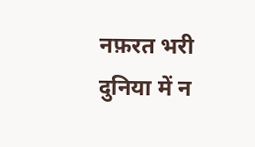नफ़रत भरी दुनिया में न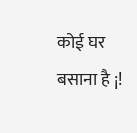कोई घर बसाना है ¡!